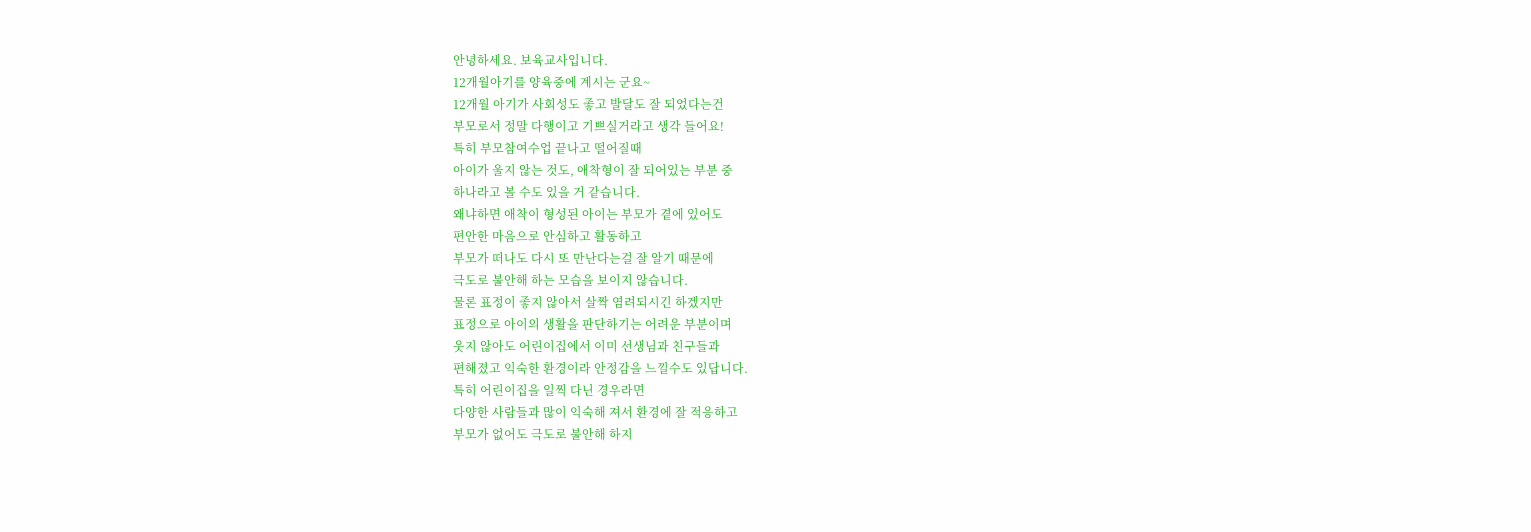안녕하세요. 보육교사입니다.
12개월아기를 양육중에 계시는 군요~
12개월 아기가 사회성도 좋고 발달도 잘 되었다는건
부모로서 정말 다행이고 기쁘실거라고 생각 들어요!
특히 부모참여수업 끝나고 떨어질때
아이가 울지 않는 것도, 애착형이 잘 되어있는 부분 중
하나라고 볼 수도 있을 거 같습니다.
왜냐하면 애착이 형성된 아이는 부모가 곁에 있어도
편안한 마음으로 안심하고 활동하고
부모가 떠나도 다시 또 만난다는걸 잘 알기 때문에
극도로 불안해 하는 모습을 보이지 않습니다.
물론 표정이 좋지 않아서 살짝 염려되시긴 하겠지만
표정으로 아이의 생활을 판단하기는 어려운 부분이며
웃지 않아도 어린이집에서 이미 선생님과 친구들과
편해졌고 익숙한 환경이라 안정감을 느낄수도 있답니다.
특히 어린이집을 일찍 다닌 경우라면
다양한 사람들과 많이 익숙해 져서 환경에 잘 적응하고
부모가 없어도 극도로 불안해 하지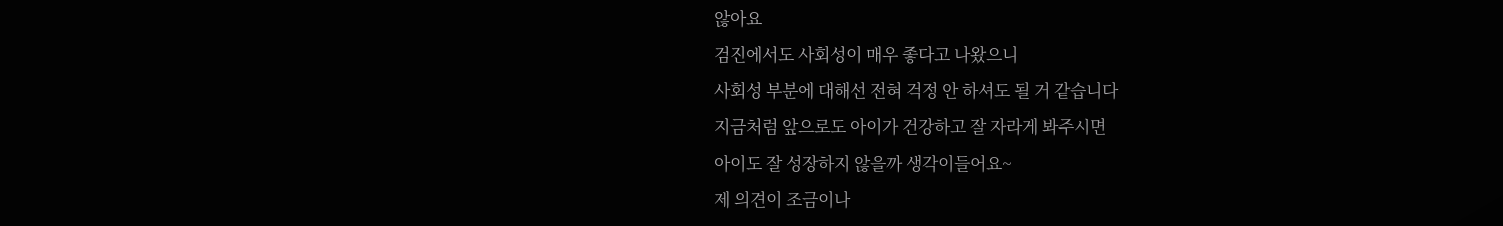않아요
검진에서도 사회성이 매우 좋다고 나왔으니
사회성 부분에 대해선 전혀 걱정 안 하셔도 될 거 같습니다
지금처럼 앞으로도 아이가 건강하고 잘 자라게 봐주시면
아이도 잘 성장하지 않을까 생각이들어요~
제 의견이 조금이나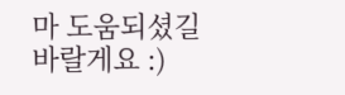마 도움되셨길 바랄게요 :)